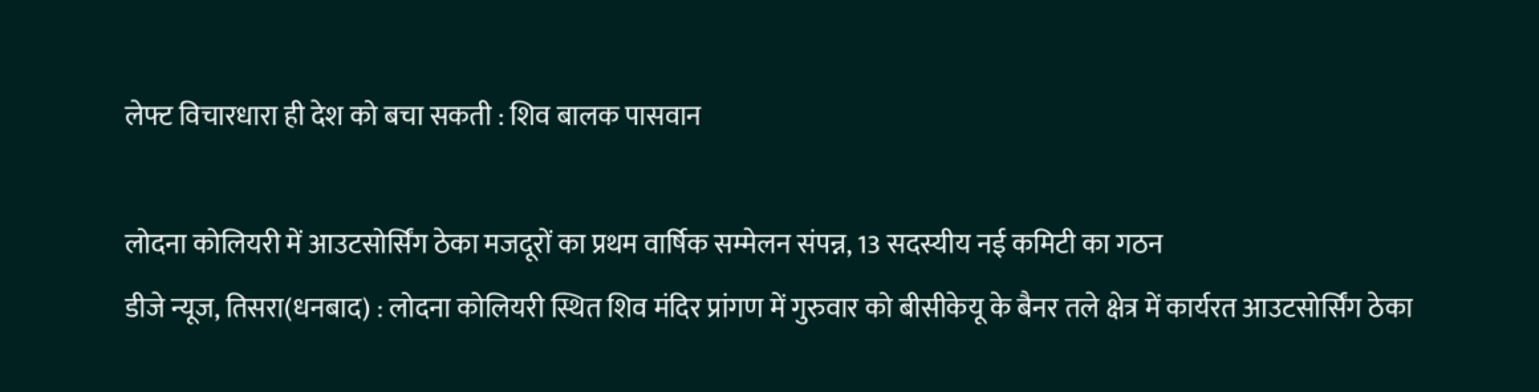लेफ्ट विचारधारा ही देश को बचा सकती : शिव बालक पासवान

लोदना कोलियरी में आउटसोर्सिंग ठेका मजदूरों का प्रथम वार्षिक सम्मेलन संपन्न, 13 सदस्यीय नई कमिटी का गठन
डीजे न्यूज, तिसरा(धनबाद) : लोदना कोलियरी स्थित शिव मंदिर प्रांगण में गुरुवार को बीसीकेयू के बैनर तले क्षेत्र में कार्यरत आउटसोर्सिंग ठेका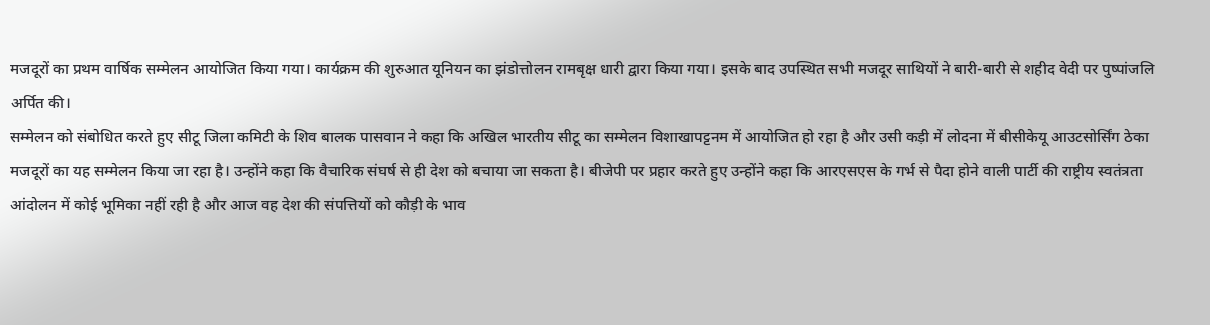मजदूरों का प्रथम वार्षिक सम्मेलन आयोजित किया गया। कार्यक्रम की शुरुआत यूनियन का झंडोत्तोलन रामबृक्ष धारी द्वारा किया गया। इसके बाद उपस्थित सभी मजदूर साथियों ने बारी-बारी से शहीद वेदी पर पुष्पांजलि अर्पित की।
सम्मेलन को संबोधित करते हुए सीटू जिला कमिटी के शिव बालक पासवान ने कहा कि अखिल भारतीय सीटू का सम्मेलन विशाखापट्टनम में आयोजित हो रहा है और उसी कड़ी में लोदना में बीसीकेयू आउटसोर्सिंग ठेका मजदूरों का यह सम्मेलन किया जा रहा है। उन्होंने कहा कि वैचारिक संघर्ष से ही देश को बचाया जा सकता है। बीजेपी पर प्रहार करते हुए उन्होंने कहा कि आरएसएस के गर्भ से पैदा होने वाली पार्टी की राष्ट्रीय स्वतंत्रता आंदोलन में कोई भूमिका नहीं रही है और आज वह देश की संपत्तियों को कौड़ी के भाव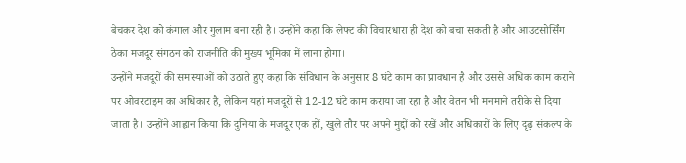बेचकर देश को कंगाल और गुलाम बना रही है। उन्होंने कहा कि लेफ्ट की विचारधारा ही देश को बचा सकती है और आउटसोर्सिंग ठेका मजदूर संगठन को राजनीति की मुख्य भूमिका में लाना होगा।
उन्होंने मजदूरों की समस्याओं को उठाते हुए कहा कि संविधान के अनुसार 8 घंटे काम का प्रावधान है और उससे अधिक काम कराने पर ओवरटाइम का अधिकार है, लेकिन यहां मजदूरों से 12-12 घंटे काम कराया जा रहा है और वेतन भी मनमाने तरीके से दिया जाता है। उन्होंने आह्वान किया कि दुनिया के मजदूर एक हों, खुले तौर पर अपने मुद्दों को रखें और अधिकारों के लिए दृढ़ संकल्प के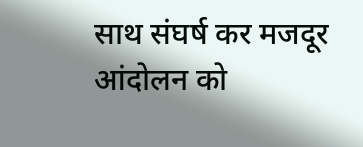साथ संघर्ष कर मजदूर आंदोलन को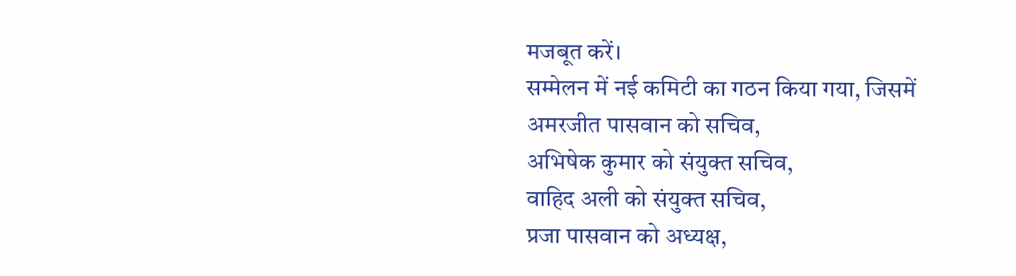मजबूत करें।
सम्मेलन में नई कमिटी का गठन किया गया, जिसमें
अमरजीत पासवान को सचिव,
अभिषेक कुमार को संयुक्त सचिव,
वाहिद अली को संयुक्त सचिव,
प्रजा पासवान को अध्यक्ष,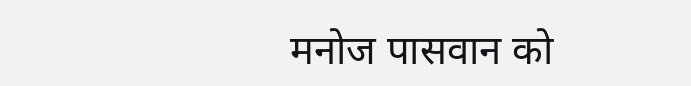मनोज पासवान को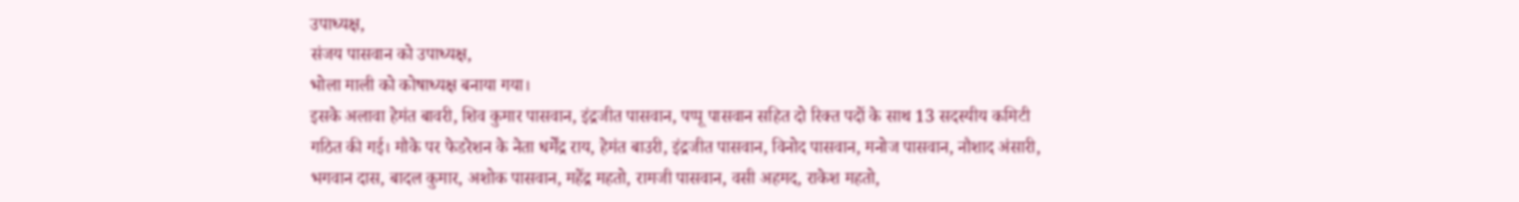उपाध्यक्ष,
संजय पासवान को उपाध्यक्ष,
भोला माली को कोषाध्यक्ष बनाया गया।
इसके अलावा हेमंत बावरी, शिव कुमार पासवान, इंद्रजीत पासवान, पप्पू पासवान सहित दो रिक्त पदों के साथ 13 सदस्यीय कमिटी गठित की गई। मौके पर फेडरेशन के नेता धर्मेंद्र राय, हेमंत बाउरी, इंद्रजीत पासवान, विनोद पासवान, मनोज पासवान, नौशाद अंसारी, भगवान दास, बादल कुमार, अशोक पासवान, महेंद्र महतो, रामजी पासवान, वसी अहमद, राकेश महतो,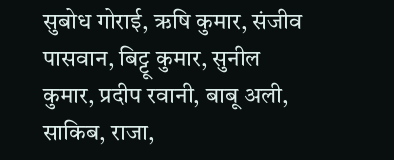सुबोध गोराई, ऋषि कुमार, संजीव पासवान, बिट्टू कुमार, सुनील कुमार, प्रदीप रवानी, बाबू अली, साकिब, राजा,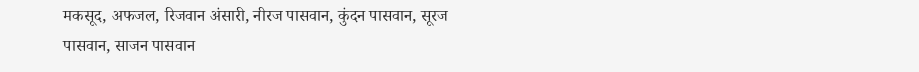मकसूद, अफजल, रिजवान अंसारी, नीरज पासवान, कुंदन पासवान, सूरज पासवान, साजन पासवान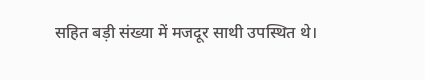सहित बड़ी संख्या में मजदूर साथी उपस्थित थे।